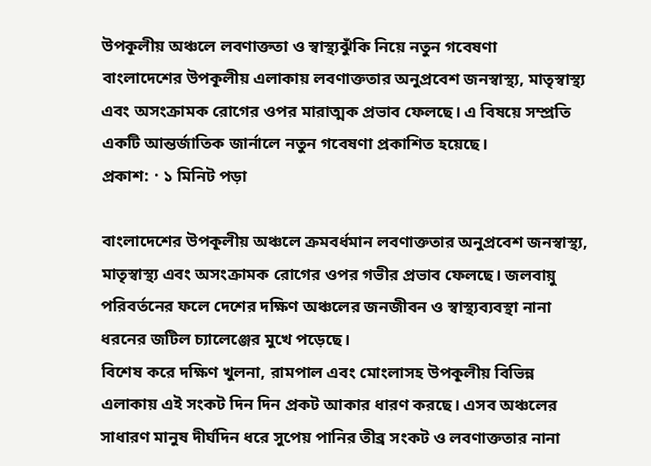উপকূলীয় অঞ্চলে লবণাক্ততা ও স্বাস্থ্যঝুঁকি নিয়ে নতুন গবেষণা
বাংলাদেশের উপকূলীয় এলাকায় লবণাক্ততার অনুপ্রবেশ জনস্বাস্থ্য, মাতৃস্বাস্থ্য এবং অসংক্রামক রোগের ওপর মারাত্মক প্রভাব ফেলছে। এ বিষয়ে সম্প্রতি একটি আন্তর্জাতিক জার্নালে নতুন গবেষণা প্রকাশিত হয়েছে।
প্রকাশ: · ১ মিনিট পড়া

বাংলাদেশের উপকূলীয় অঞ্চলে ক্রমবর্ধমান লবণাক্ততার অনুপ্রবেশ জনস্বাস্থ্য, মাতৃস্বাস্থ্য এবং অসংক্রামক রোগের ওপর গভীর প্রভাব ফেলছে। জলবায়ু পরিবর্তনের ফলে দেশের দক্ষিণ অঞ্চলের জনজীবন ও স্বাস্থ্যব্যবস্থা নানা ধরনের জটিল চ্যালেঞ্জের মুখে পড়েছে।
বিশেষ করে দক্ষিণ খুলনা, রামপাল এবং মোংলাসহ উপকূলীয় বিভিন্ন এলাকায় এই সংকট দিন দিন প্রকট আকার ধারণ করছে। এসব অঞ্চলের সাধারণ মানুষ দীর্ঘদিন ধরে সুপেয় পানির তীব্র সংকট ও লবণাক্ততার নানা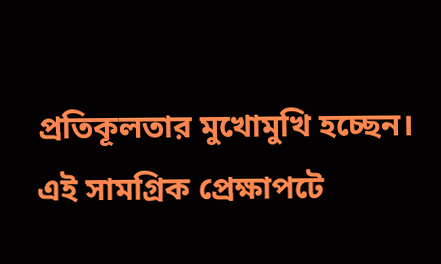প্রতিকূলতার মুখোমুখি হচ্ছেন।
এই সামগ্রিক প্রেক্ষাপটে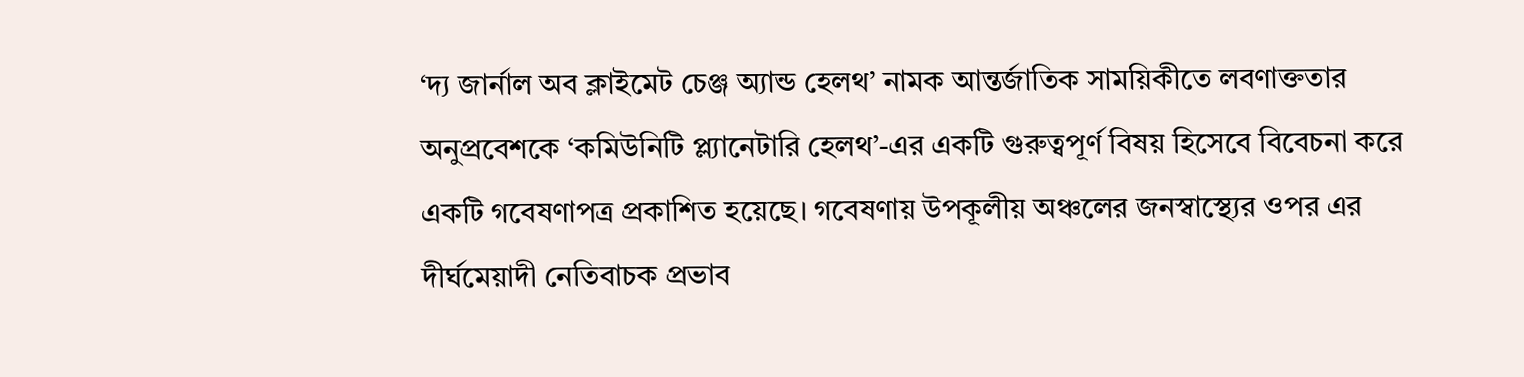‘দ্য জার্নাল অব ক্লাইমেট চেঞ্জ অ্যান্ড হেলথ’ নামক আন্তর্জাতিক সাময়িকীতে লবণাক্ততার অনুপ্রবেশকে ‘কমিউনিটি প্ল্যানেটারি হেলথ’-এর একটি গুরুত্বপূর্ণ বিষয় হিসেবে বিবেচনা করে একটি গবেষণাপত্র প্রকাশিত হয়েছে। গবেষণায় উপকূলীয় অঞ্চলের জনস্বাস্থ্যের ওপর এর দীর্ঘমেয়াদী নেতিবাচক প্রভাব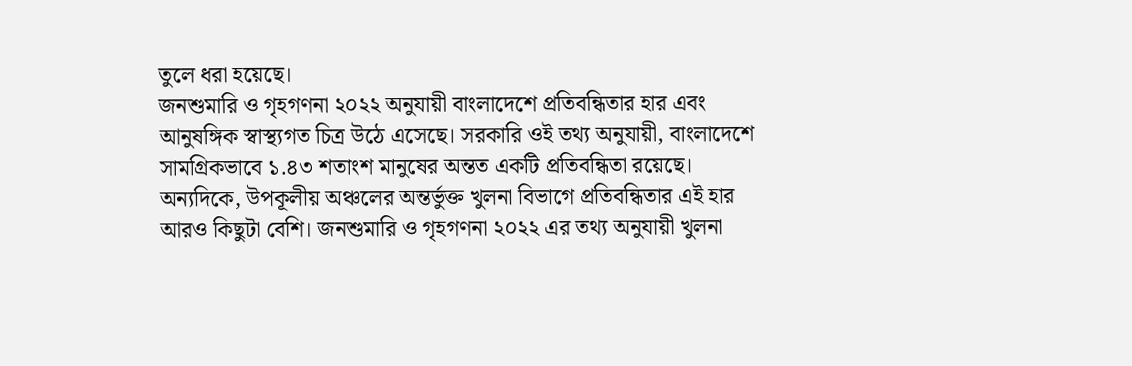তুলে ধরা হয়েছে।
জনশুমারি ও গৃহগণনা ২০২২ অনুযায়ী বাংলাদেশে প্রতিবন্ধিতার হার এবং আনুষঙ্গিক স্বাস্থ্যগত চিত্র উঠে এসেছে। সরকারি ওই তথ্য অনুযায়ী, বাংলাদেশে সামগ্রিকভাবে ১.৪৩ শতাংশ মানুষের অন্তত একটি প্রতিবন্ধিতা রয়েছে।
অন্যদিকে, উপকূলীয় অঞ্চলের অন্তর্ভুক্ত খুলনা বিভাগে প্রতিবন্ধিতার এই হার আরও কিছুটা বেশি। জনশুমারি ও গৃহগণনা ২০২২ এর তথ্য অনুযায়ী খুলনা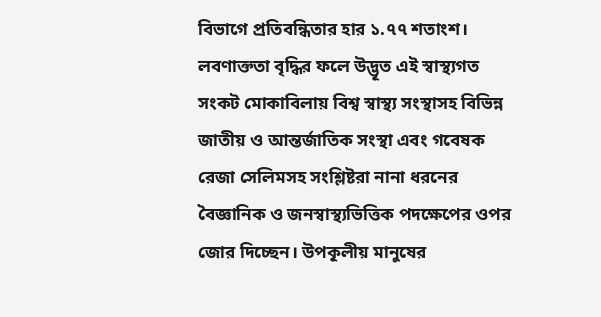বিভাগে প্রতিবন্ধিতার হার ১.৭৭ শতাংশ।
লবণাক্ততা বৃদ্ধির ফলে উদ্ভূত এই স্বাস্থ্যগত সংকট মোকাবিলায় বিশ্ব স্বাস্থ্য সংস্থাসহ বিভিন্ন জাতীয় ও আন্তর্জাতিক সংস্থা এবং গবেষক রেজা সেলিমসহ সংশ্লিষ্টরা নানা ধরনের বৈজ্ঞানিক ও জনস্বাস্থ্যভিত্তিক পদক্ষেপের ওপর জোর দিচ্ছেন। উপকূলীয় মানুষের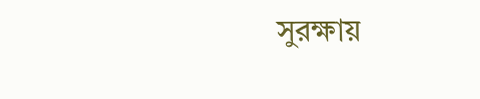সুরক্ষায়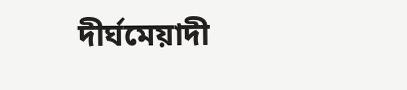দীর্ঘমেয়াদী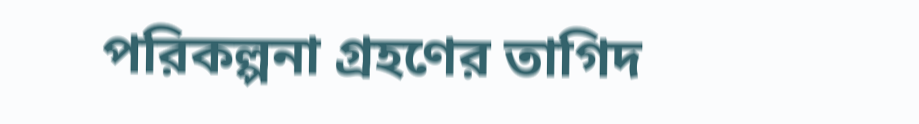পরিকল্পনা গ্রহণের তাগিদ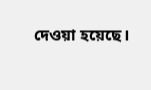দেওয়া হয়েছে।